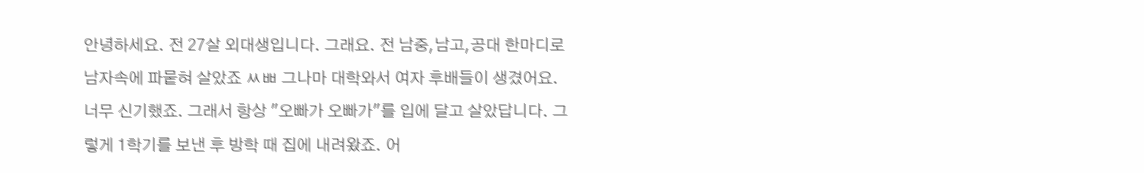안녕하세요. 전 27살 외대생입니다. 그래요. 전 남중,남고,공대 한마디로 남자속에 파뭍혀 살았죠 ㅆㅃ 그나마 대학와서 여자 후배들이 생겼어요. 너무 신기했죠. 그래서 항상 "오빠가 오빠가"를 입에 달고 살았답니다. 그렇게 1학기를 보낸 후 방학 때 집에 내려왔죠. 어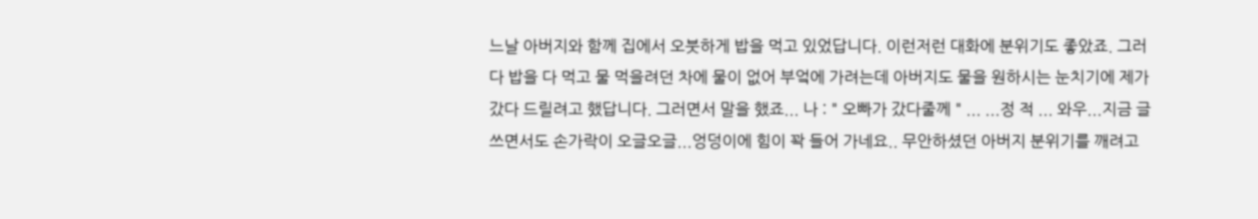느날 아버지와 함께 집에서 오붓하게 밥을 먹고 있었답니다. 이런저런 대화에 분위기도 좋았죠. 그러다 밥을 다 먹고 물 먹을려던 차에 물이 없어 부엌에 가려는데 아버지도 물을 원하시는 눈치기에 제가 갔다 드릴려고 했답니다. 그러면서 말을 했죠... 나 : " 오빠가 갔다줄께 " ... ...정 적 ... 와우...지금 글 쓰면서도 손가락이 오글오글...엉덩이에 힘이 꽉 들어 가네요.. 무안하셨던 아버지 분위기를 깨려고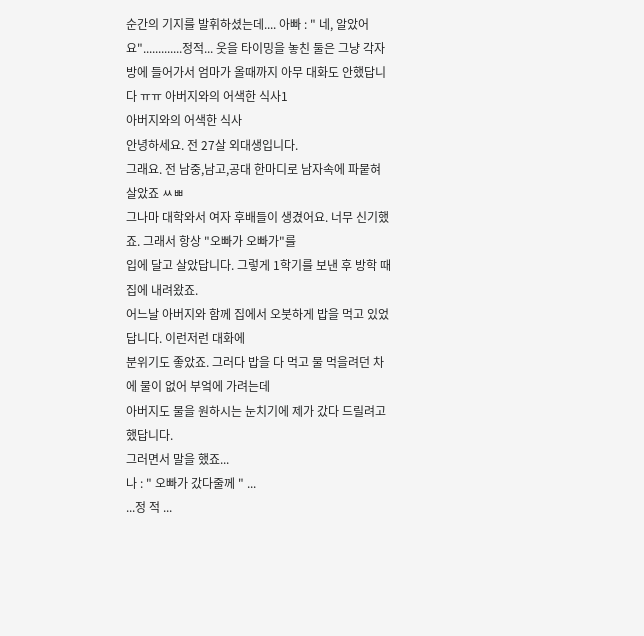순간의 기지를 발휘하셨는데.... 아빠 : " 네, 알았어요".............정적... 웃을 타이밍을 놓친 둘은 그냥 각자 방에 들어가서 엄마가 올때까지 아무 대화도 안했답니다 ㅠㅠ 아버지와의 어색한 식사1
아버지와의 어색한 식사
안녕하세요. 전 27살 외대생입니다.
그래요. 전 남중,남고,공대 한마디로 남자속에 파뭍혀 살았죠 ㅆㅃ
그나마 대학와서 여자 후배들이 생겼어요. 너무 신기했죠. 그래서 항상 "오빠가 오빠가"를
입에 달고 살았답니다. 그렇게 1학기를 보낸 후 방학 때 집에 내려왔죠.
어느날 아버지와 함께 집에서 오붓하게 밥을 먹고 있었답니다. 이런저런 대화에
분위기도 좋았죠. 그러다 밥을 다 먹고 물 먹을려던 차에 물이 없어 부엌에 가려는데
아버지도 물을 원하시는 눈치기에 제가 갔다 드릴려고 했답니다.
그러면서 말을 했죠...
나 : " 오빠가 갔다줄께 " ...
...정 적 ...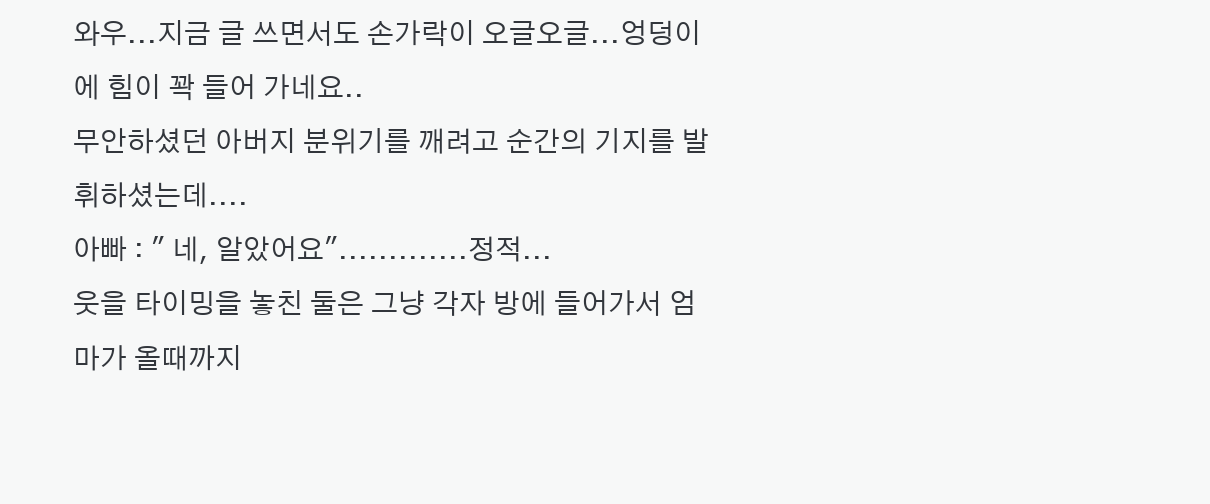와우...지금 글 쓰면서도 손가락이 오글오글...엉덩이에 힘이 꽉 들어 가네요..
무안하셨던 아버지 분위기를 깨려고 순간의 기지를 발휘하셨는데....
아빠 : " 네, 알았어요".............정적...
웃을 타이밍을 놓친 둘은 그냥 각자 방에 들어가서 엄마가 올때까지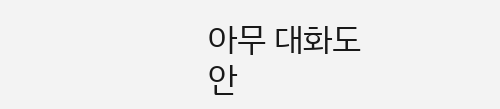아무 대화도
안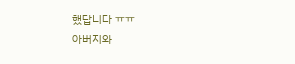했답니다 ㅠㅠ
아버지와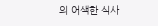의 어색한 식사